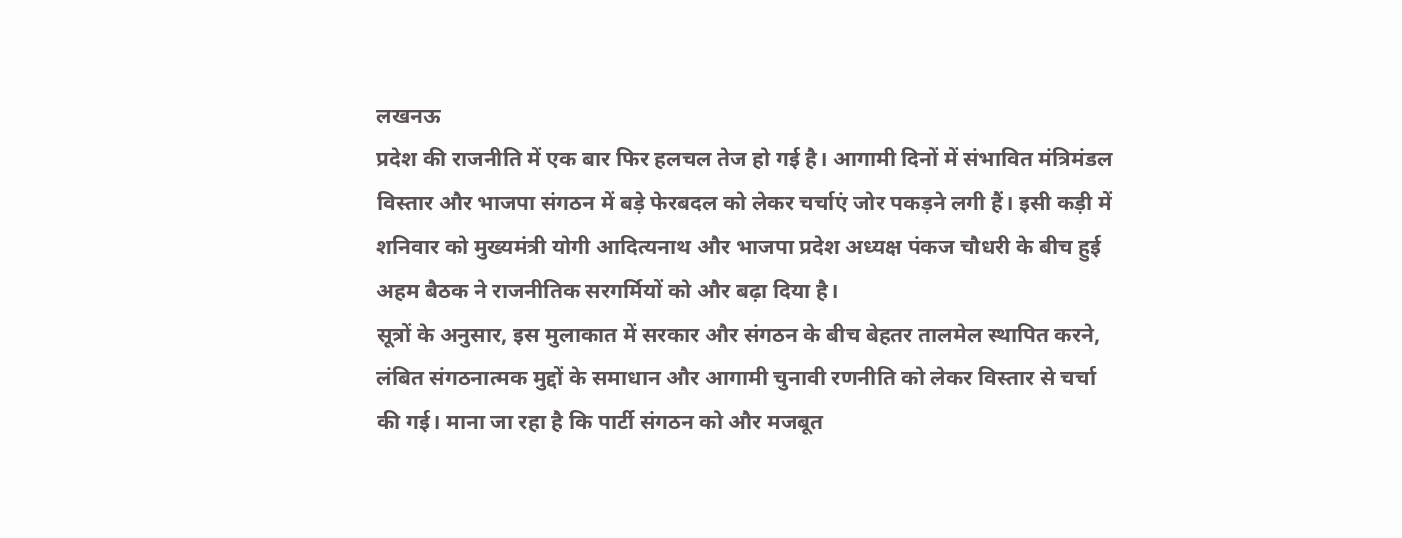लखनऊ
प्रदेश की राजनीति में एक बार फिर हलचल तेज हो गई है। आगामी दिनों में संभावित मंत्रिमंडल विस्तार और भाजपा संगठन में बड़े फेरबदल को लेकर चर्चाएं जोर पकड़ने लगी हैं। इसी कड़ी में शनिवार को मुख्यमंत्री योगी आदित्यनाथ और भाजपा प्रदेश अध्यक्ष पंकज चौधरी के बीच हुई अहम बैठक ने राजनीतिक सरगर्मियों को और बढ़ा दिया है।
सूत्रों के अनुसार, इस मुलाकात में सरकार और संगठन के बीच बेहतर तालमेल स्थापित करने, लंबित संगठनात्मक मुद्दों के समाधान और आगामी चुनावी रणनीति को लेकर विस्तार से चर्चा की गई। माना जा रहा है कि पार्टी संगठन को और मजबूत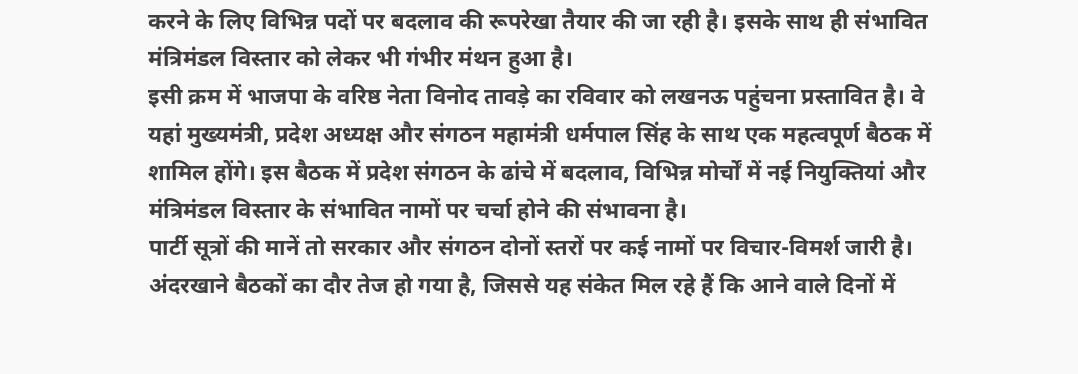करने के लिए विभिन्न पदों पर बदलाव की रूपरेखा तैयार की जा रही है। इसके साथ ही संभावित मंत्रिमंडल विस्तार को लेकर भी गंभीर मंथन हुआ है।
इसी क्रम में भाजपा के वरिष्ठ नेता विनोद तावड़े का रविवार को लखनऊ पहुंचना प्रस्तावित है। वे यहां मुख्यमंत्री, प्रदेश अध्यक्ष और संगठन महामंत्री धर्मपाल सिंह के साथ एक महत्वपूर्ण बैठक में शामिल होंगे। इस बैठक में प्रदेश संगठन के ढांचे में बदलाव, विभिन्न मोर्चों में नई नियुक्तियां और मंत्रिमंडल विस्तार के संभावित नामों पर चर्चा होने की संभावना है।
पार्टी सूत्रों की मानें तो सरकार और संगठन दोनों स्तरों पर कई नामों पर विचार-विमर्श जारी है। अंदरखाने बैठकों का दौर तेज हो गया है, जिससे यह संकेत मिल रहे हैं कि आने वाले दिनों में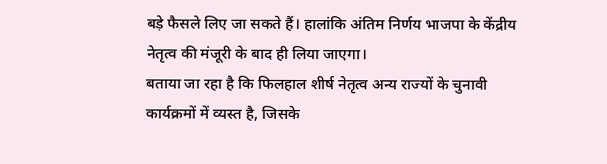बड़े फैसले लिए जा सकते हैं। हालांकि अंतिम निर्णय भाजपा के केंद्रीय नेतृत्व की मंजूरी के बाद ही लिया जाएगा।
बताया जा रहा है कि फिलहाल शीर्ष नेतृत्व अन्य राज्यों के चुनावी कार्यक्रमों में व्यस्त है, जिसके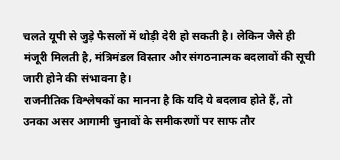चलते यूपी से जुड़े फैसलों में थोड़ी देरी हो सकती है। लेकिन जैसे ही मंजूरी मिलती है, मंत्रिमंडल विस्तार और संगठनात्मक बदलावों की सूची जारी होने की संभावना है।
राजनीतिक विश्लेषकों का मानना है कि यदि ये बदलाव होते हैं, तो उनका असर आगामी चुनावों के समीकरणों पर साफ तौर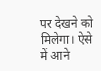पर देखने को मिलेगा। ऐसे में आने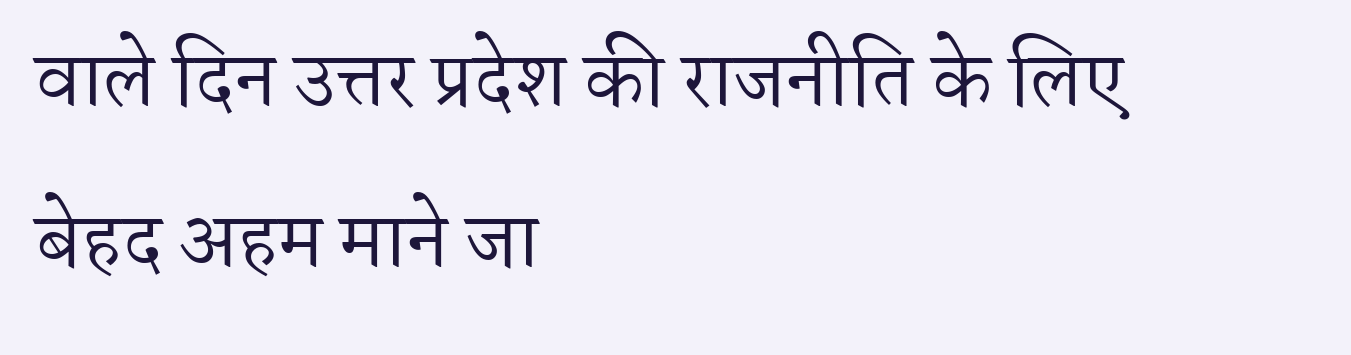वाले दिन उत्तर प्रदेश की राजनीति के लिए बेहद अहम माने जा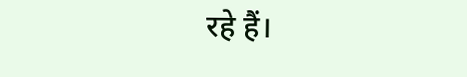रहे हैं।